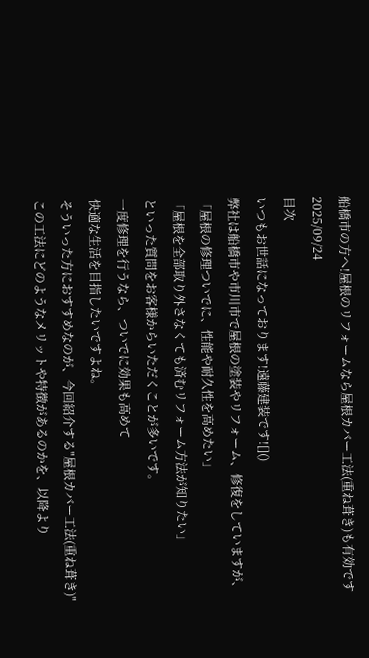船橋市の方へ!屋根のリフォームなら屋根カバー工法(重ね葺き)も有効です
2025/09/24
目次
いつもお世話になっております!遠藤建装です![]()
弊社は船橋市や市川市で屋根の塗装やリフォーム、修復をしていますが、
「屋根の修理ついでに、性能や耐久性を高めたい」
「屋根を全部取り外さなくても済むリフォーム方法が知りたい」
といった質問をお客様からいただくことが多いです。
一度修理を行うなら、ついでに効果も高めて
快適な生活を目指したいですよね。
そういった方におすすめなのが、今回紹介する"屋根カバー工法(重ね葺き)"
この工法にどのようなメリットや特徴があるのかを、以降より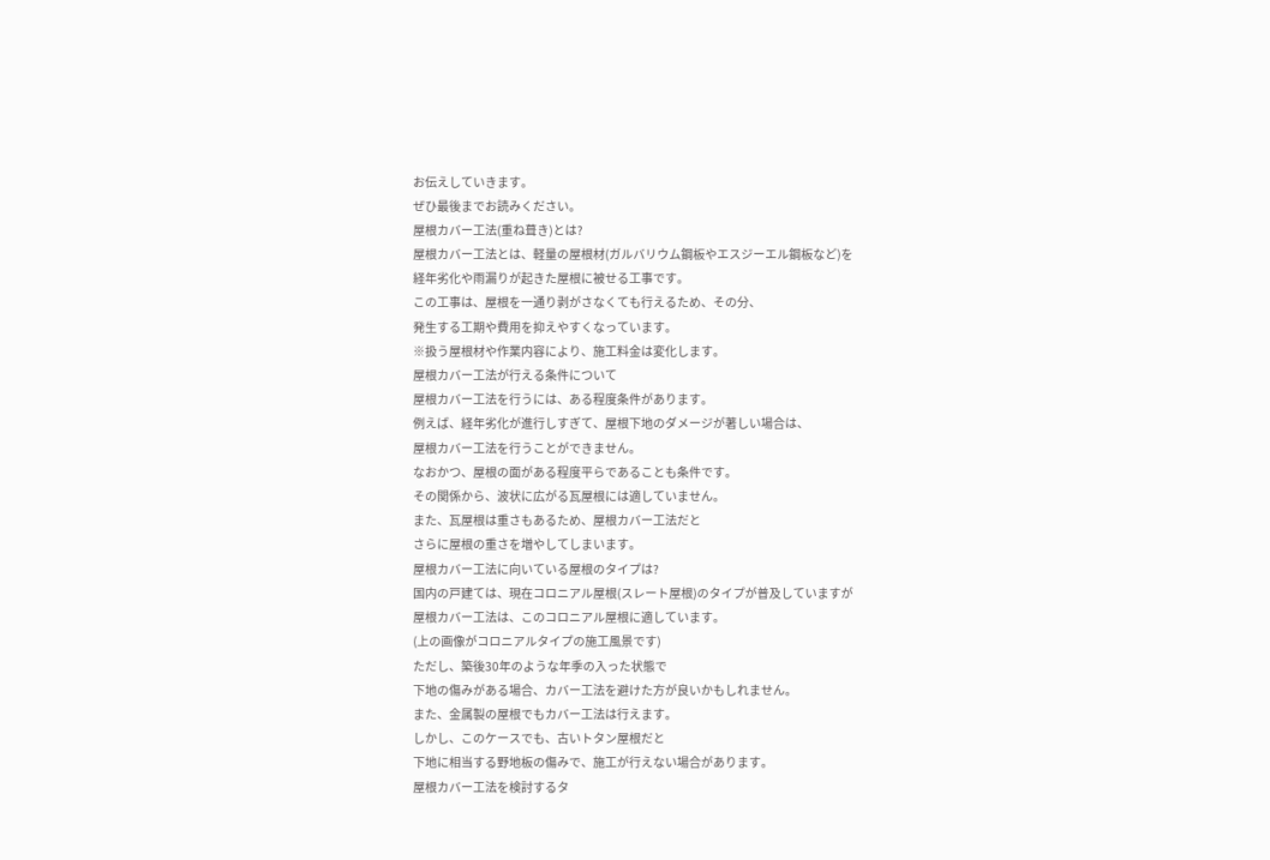お伝えしていきます。
ぜひ最後までお読みください。
屋根カバー工法(重ね葺き)とは?
屋根カバー工法とは、軽量の屋根材(ガルバリウム鋼板やエスジーエル鋼板など)を
経年劣化や雨漏りが起きた屋根に被せる工事です。
この工事は、屋根を一通り剥がさなくても行えるため、その分、
発生する工期や費用を抑えやすくなっています。
※扱う屋根材や作業内容により、施工料金は変化します。
屋根カバー工法が行える条件について
屋根カバー工法を行うには、ある程度条件があります。
例えば、経年劣化が進行しすぎて、屋根下地のダメージが著しい場合は、
屋根カバー工法を行うことができません。
なおかつ、屋根の面がある程度平らであることも条件です。
その関係から、波状に広がる瓦屋根には適していません。
また、瓦屋根は重さもあるため、屋根カバー工法だと
さらに屋根の重さを増やしてしまいます。
屋根カバー工法に向いている屋根のタイプは?
国内の戸建ては、現在コロニアル屋根(スレート屋根)のタイプが普及していますが
屋根カバー工法は、このコロニアル屋根に適しています。
(上の画像がコロニアルタイプの施工風景です)
ただし、築後30年のような年季の入った状態で
下地の傷みがある場合、カバー工法を避けた方が良いかもしれません。
また、金属製の屋根でもカバー工法は行えます。
しかし、このケースでも、古いトタン屋根だと
下地に相当する野地板の傷みで、施工が行えない場合があります。
屋根カバー工法を検討するタ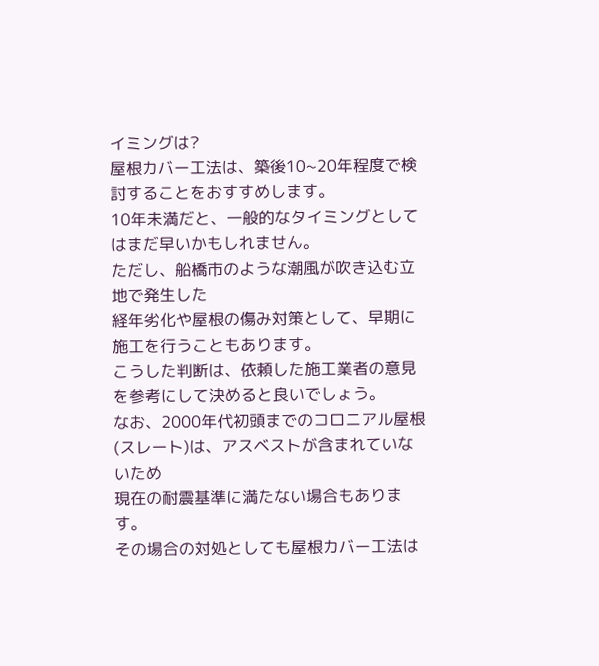イミングは?
屋根カバー工法は、築後10~20年程度で検討することをおすすめします。
10年未満だと、一般的なタイミングとしてはまだ早いかもしれません。
ただし、船橋市のような潮風が吹き込む立地で発生した
経年劣化や屋根の傷み対策として、早期に施工を行うこともあります。
こうした判断は、依頼した施工業者の意見を参考にして決めると良いでしょう。
なお、2000年代初頭までのコロニアル屋根(スレート)は、アスベストが含まれていないため
現在の耐震基準に満たない場合もあります。
その場合の対処としても屋根カバー工法は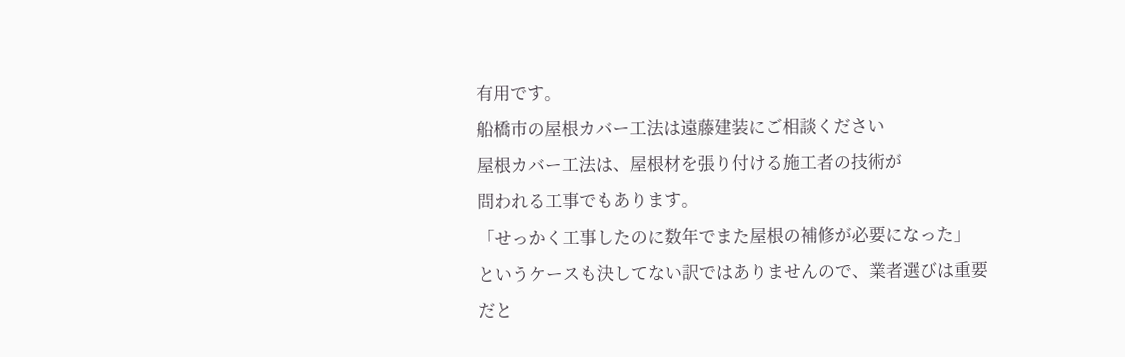有用です。
船橋市の屋根カバー工法は遠藤建装にご相談ください
屋根カバー工法は、屋根材を張り付ける施工者の技術が
問われる工事でもあります。
「せっかく工事したのに数年でまた屋根の補修が必要になった」
というケースも決してない訳ではありませんので、業者選びは重要だと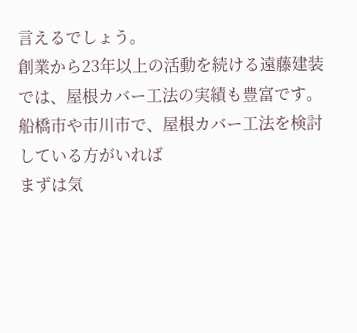言えるでしょう。
創業から23年以上の活動を続ける遠藤建装では、屋根カバー工法の実績も豊富です。
船橋市や市川市で、屋根カバー工法を検討している方がいれば
まずは気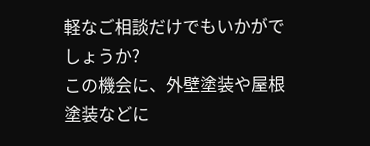軽なご相談だけでもいかがでしょうか?
この機会に、外壁塗装や屋根塗装などに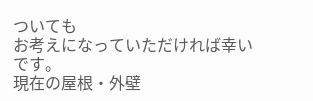ついても
お考えになっていただければ幸いです。
現在の屋根・外壁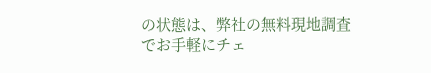の状態は、弊社の無料現地調査でお手軽にチェ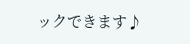ックできます♪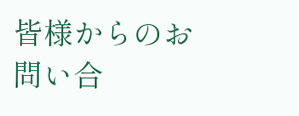皆様からのお問い合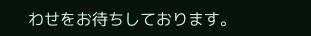わせをお待ちしております。